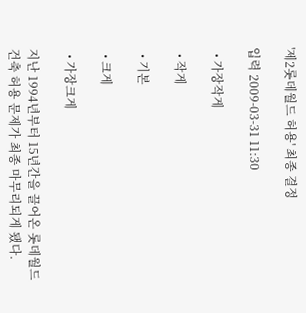'제2롯데월드 허용' 최종 결정

입력 2009-03-31 11:30

  • 가장작게

  • 작게

  • 기본

  • 크게

  • 가장크게

지난 1994년부터 15년간을 끌어온 롯데월드 건축 허용 문제가 최종 마무리되게 됐다.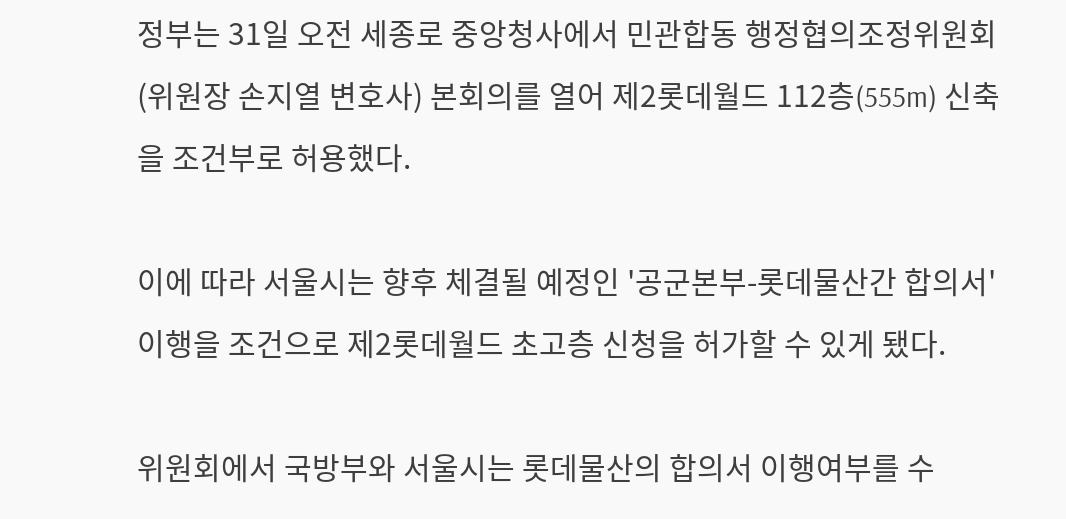정부는 31일 오전 세종로 중앙청사에서 민관합동 행정협의조정위원회(위원장 손지열 변호사) 본회의를 열어 제2롯데월드 112층(555m) 신축을 조건부로 허용했다.

이에 따라 서울시는 향후 체결될 예정인 '공군본부-롯데물산간 합의서' 이행을 조건으로 제2롯데월드 초고층 신청을 허가할 수 있게 됐다.

위원회에서 국방부와 서울시는 롯데물산의 합의서 이행여부를 수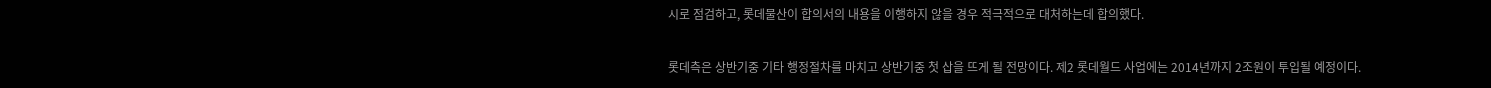시로 점검하고, 롯데물산이 합의서의 내용을 이행하지 않을 경우 적극적으로 대처하는데 합의했다.

롯데측은 상반기중 기타 행정절차를 마치고 상반기중 첫 삽을 뜨게 될 전망이다. 제2 롯데월드 사업에는 2014년까지 2조원이 투입될 예정이다.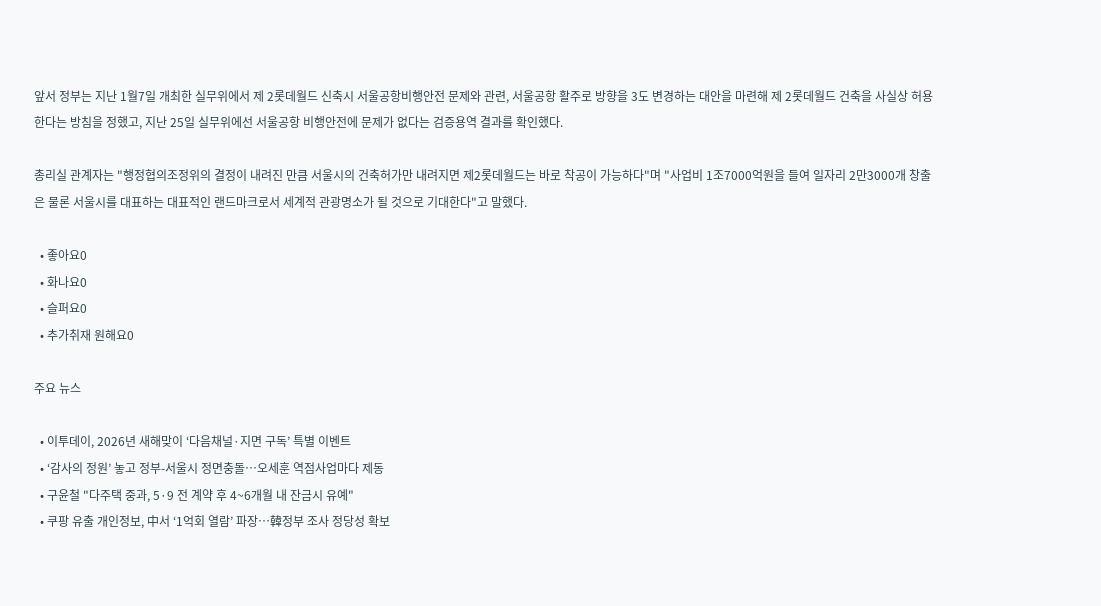앞서 정부는 지난 1월7일 개최한 실무위에서 제 2롯데월드 신축시 서울공항비행안전 문제와 관련, 서울공항 활주로 방향을 3도 변경하는 대안을 마련해 제 2롯데월드 건축을 사실상 허용한다는 방침을 정했고, 지난 25일 실무위에선 서울공항 비행안전에 문제가 없다는 검증용역 결과를 확인했다.

총리실 관계자는 "행정협의조정위의 결정이 내려진 만큼 서울시의 건축허가만 내려지면 제2롯데월드는 바로 착공이 가능하다"며 "사업비 1조7000억원을 들여 일자리 2만3000개 창출은 물론 서울시를 대표하는 대표적인 랜드마크로서 세계적 관광명소가 될 것으로 기대한다"고 말했다.

  • 좋아요0
  • 화나요0
  • 슬퍼요0
  • 추가취재 원해요0

주요 뉴스

  • 이투데이, 2026년 새해맞이 ‘다음채널·지면 구독’ 특별 이벤트
  • ‘감사의 정원’ 놓고 정부-서울시 정면충돌…오세훈 역점사업마다 제동
  • 구윤철 "다주택 중과, 5·9 전 계약 후 4~6개월 내 잔금시 유예"
  • 쿠팡 유출 개인정보, 中서 ‘1억회 열람’ 파장…韓정부 조사 정당성 확보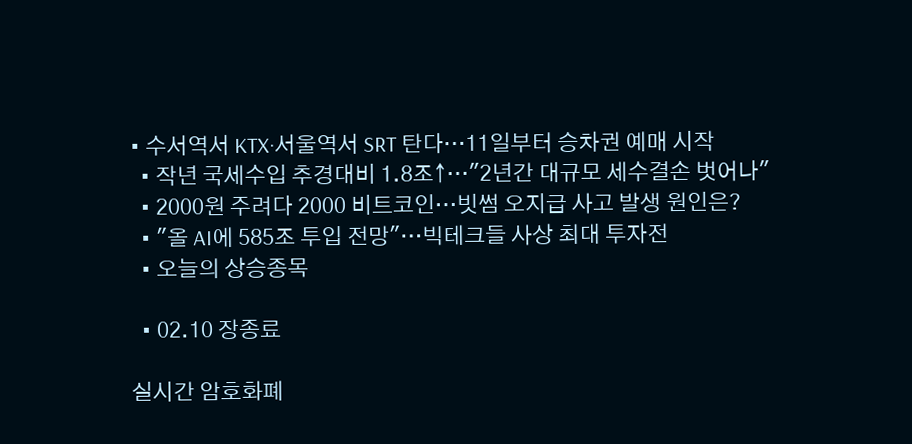• 수서역서 KTX·서울역서 SRT 탄다…11일부터 승차권 예매 시작
  • 작년 국세수입 추경대비 1.8조↑…"2년간 대규모 세수결손 벗어나"
  • 2000원 주려다 2000 비트코인…빗썸 오지급 사고 발생 원인은?
  • "올 AI에 585조 투입 전망"…빅테크들 사상 최대 투자전
  • 오늘의 상승종목

  • 02.10 장종료

실시간 암호화폐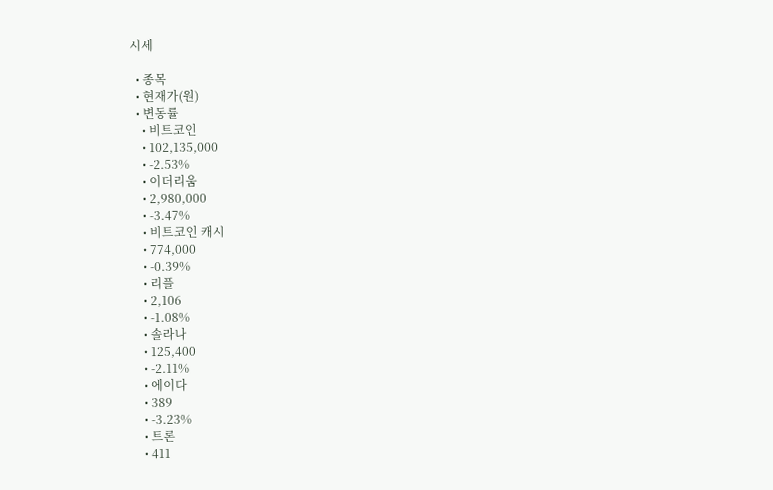시세

  • 종목
  • 현재가(원)
  • 변동률
    • 비트코인
    • 102,135,000
    • -2.53%
    • 이더리움
    • 2,980,000
    • -3.47%
    • 비트코인 캐시
    • 774,000
    • -0.39%
    • 리플
    • 2,106
    • -1.08%
    • 솔라나
    • 125,400
    • -2.11%
    • 에이다
    • 389
    • -3.23%
    • 트론
    • 411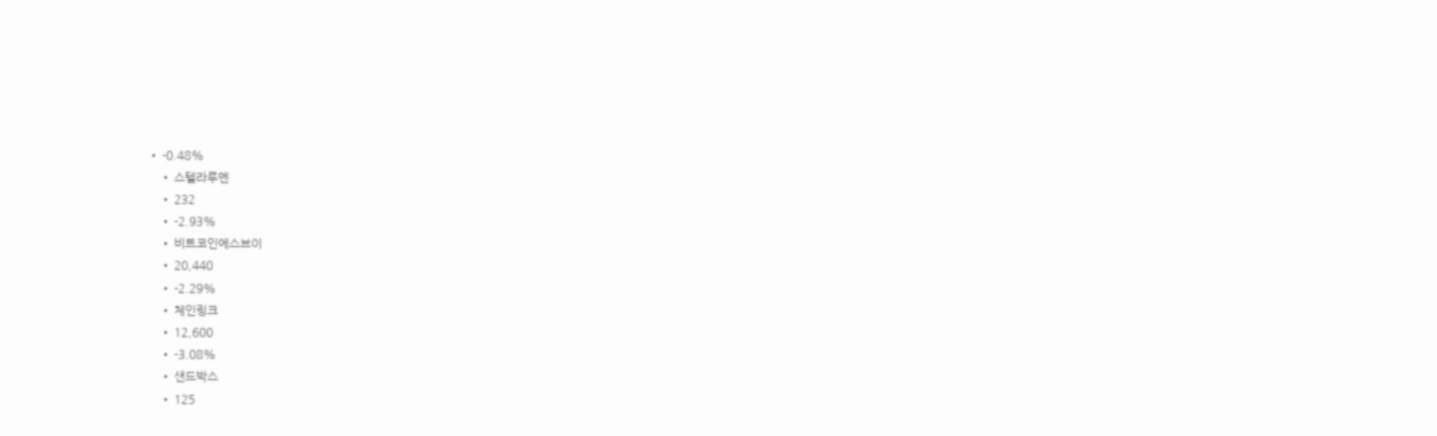• -0.48%
    • 스텔라루멘
    • 232
    • -2.93%
    • 비트코인에스브이
    • 20,440
    • -2.29%
    • 체인링크
    • 12,600
    • -3.08%
    • 샌드박스
    • 125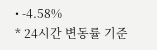• -4.58%
* 24시간 변동률 기준